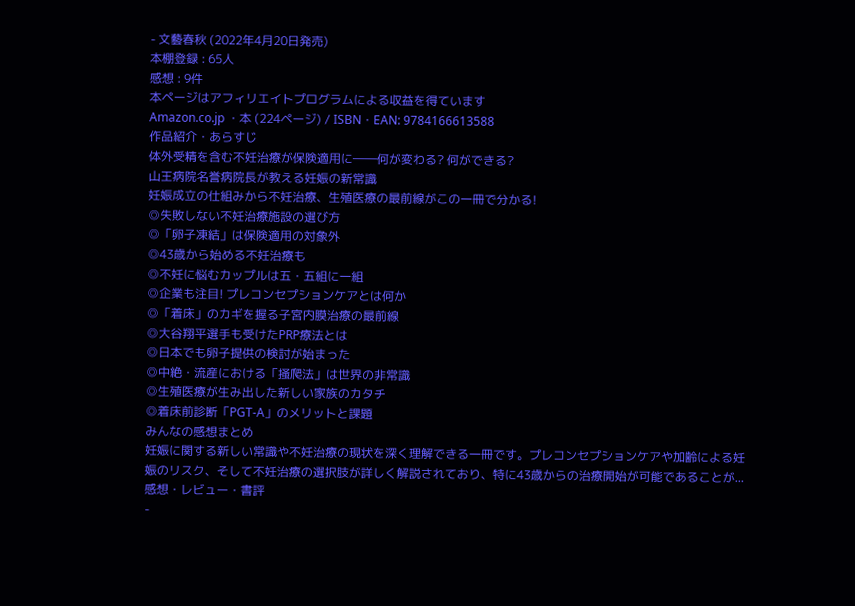- 文藝春秋 (2022年4月20日発売)
本棚登録 : 65人
感想 : 9件
本ページはアフィリエイトプログラムによる収益を得ています
Amazon.co.jp ・本 (224ページ) / ISBN・EAN: 9784166613588
作品紹介・あらすじ
体外受精を含む不妊治療が保険適用に――何が変わる? 何ができる?
山王病院名誉病院長が教える妊娠の新常識
妊娠成立の仕組みから不妊治療、生殖医療の最前線がこの一冊で分かる!
◎失敗しない不妊治療施設の選び方
◎「卵子凍結」は保険適用の対象外
◎43歳から始める不妊治療も
◎不妊に悩むカップルは五・五組に一組
◎企業も注目! プレコンセプションケアとは何か
◎「着床」のカギを握る子宮内膜治療の最前線
◎大谷翔平選手も受けたPRP療法とは
◎日本でも卵子提供の検討が始まった
◎中絶・流産における「掻爬法」は世界の非常識
◎生殖医療が生み出した新しい家族のカタチ
◎着床前診断「PGT‐A」のメリットと課題
みんなの感想まとめ
妊娠に関する新しい常識や不妊治療の現状を深く理解できる一冊です。プレコンセプションケアや加齢による妊娠のリスク、そして不妊治療の選択肢が詳しく解説されており、特に43歳からの治療開始が可能であることが...
感想・レビュー・書評
-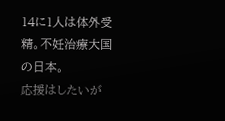14に1人は体外受精。不妊治療大国の日本。
応援はしたいが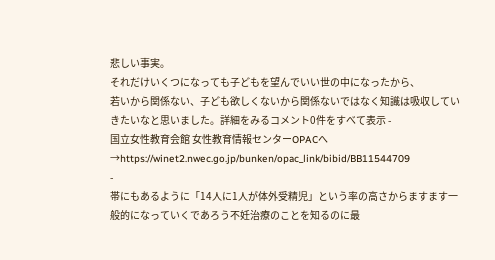悲しい事実。
それだけいくつになっても子どもを望んでいい世の中になったから、
若いから関係ない、子ども欲しくないから関係ないではなく知識は吸収していきたいなと思いました。詳細をみるコメント0件をすべて表示 -
国立女性教育会館 女性教育情報センターOPACへ→https://winet2.nwec.go.jp/bunken/opac_link/bibid/BB11544709
-
帯にもあるように「14人に1人が体外受精児」という率の高さからますます一般的になっていくであろう不妊治療のことを知るのに最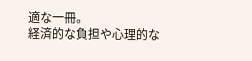適な一冊。
経済的な負担や心理的な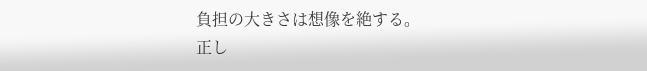負担の大きさは想像を絶する。
正し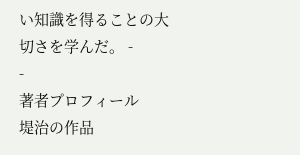い知識を得ることの大切さを学んだ。 -
-
著者プロフィール
堤治の作品